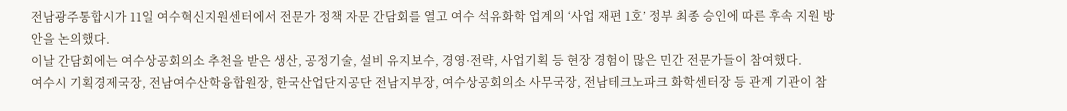전남광주통합시가 11일 여수혁신지원센터에서 전문가 정책 자문 간담회를 열고 여수 석유화학 업계의 ‘사업 재편 1호’ 정부 최종 승인에 따른 후속 지원 방안을 논의했다.
이날 간담회에는 여수상공회의소 추천을 받은 생산, 공정기술, 설비 유지보수, 경영·전략, 사업기획 등 현장 경험이 많은 민간 전문가들이 참여했다.
여수시 기획경제국장, 전남여수산학융합원장, 한국산업단지공단 전남지부장, 여수상공회의소 사무국장, 전남테크노파크 화학센터장 등 관계 기관이 참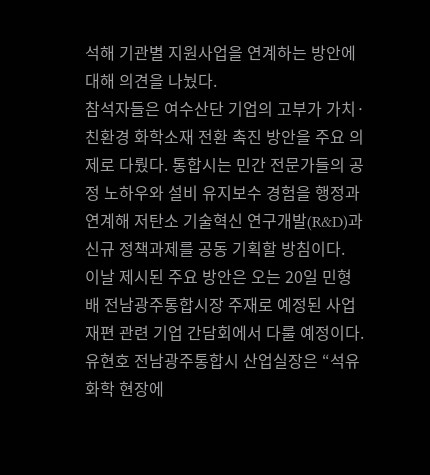석해 기관별 지원사업을 연계하는 방안에 대해 의견을 나눴다.
참석자들은 여수산단 기업의 고부가 가치·친환경 화학소재 전환 촉진 방안을 주요 의제로 다뤘다. 통합시는 민간 전문가들의 공정 노하우와 설비 유지보수 경험을 행정과 연계해 저탄소 기술혁신 연구개발(R&D)과 신규 정책과제를 공동 기획할 방침이다.
이날 제시된 주요 방안은 오는 20일 민형배 전남광주통합시장 주재로 예정된 사업 재편 관련 기업 간담회에서 다룰 예정이다.
유현호 전남광주통합시 산업실장은 “석유화학 현장에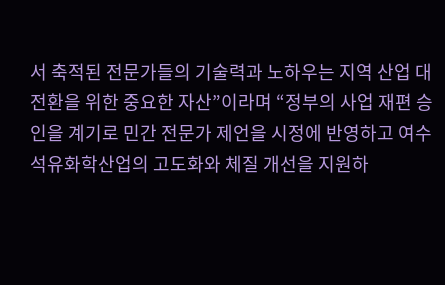서 축적된 전문가들의 기술력과 노하우는 지역 산업 대전환을 위한 중요한 자산”이라며 “정부의 사업 재편 승인을 계기로 민간 전문가 제언을 시정에 반영하고 여수 석유화학산업의 고도화와 체질 개선을 지원하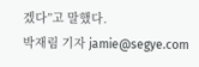겠다”고 말했다.
박재림 기자 jamie@segye.com